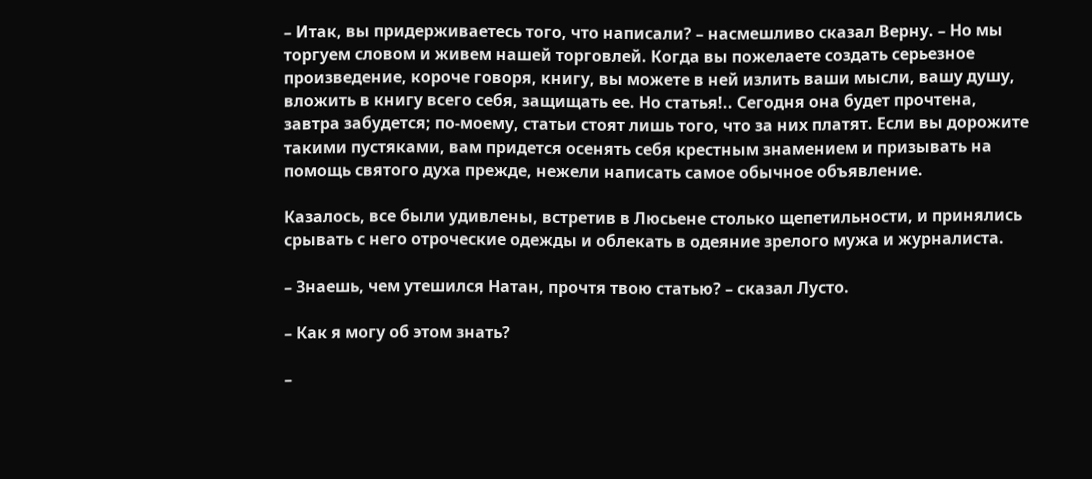– Итак, вы придерживаетесь того, что написали? – насмешливо сказал Верну. – Но мы торгуем словом и живем нашей торговлей. Когда вы пожелаете создать серьезное произведение, короче говоря, книгу, вы можете в ней излить ваши мысли, вашу душу, вложить в книгу всего себя, защищать ее. Но статья!.. Сегодня она будет прочтена, завтра забудется; по-моему, статьи стоят лишь того, что за них платят. Если вы дорожите такими пустяками, вам придется осенять себя крестным знамением и призывать на помощь святого духа прежде, нежели написать самое обычное объявление.

Казалось, все были удивлены, встретив в Люсьене столько щепетильности, и принялись срывать с него отроческие одежды и облекать в одеяние зрелого мужа и журналиста.

– Знаешь, чем утешился Натан, прочтя твою статью? – сказал Лусто.

– Как я могу об этом знать?

–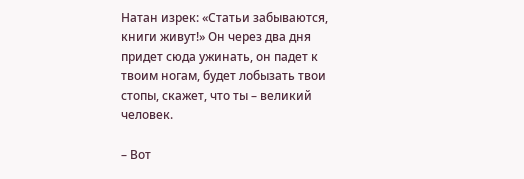Натан изрек: «Статьи забываются, книги живут!» Он через два дня придет сюда ужинать, он падет к твоим ногам, будет лобызать твои стопы, скажет, что ты – великий человек.

– Вот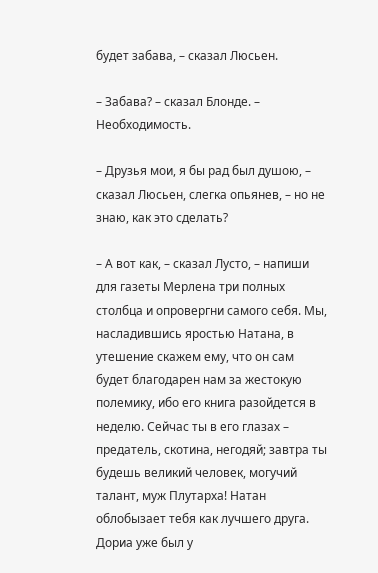будет забава, – сказал Люсьен.

– Забава? – сказал Блонде. – Необходимость.

– Друзья мои, я бы рад был душою, – сказал Люсьен, слегка опьянев, – но не знаю, как это сделать?

– А вот как, – сказал Лусто, – напиши для газеты Мерлена три полных столбца и опровергни самого себя. Мы, насладившись яростью Натана, в утешение скажем ему, что он сам будет благодарен нам за жестокую полемику, ибо его книга разойдется в неделю. Сейчас ты в его глазах – предатель, скотина, негодяй; завтра ты будешь великий человек, могучий талант, муж Плутарха! Натан облобызает тебя как лучшего друга. Дориа уже был у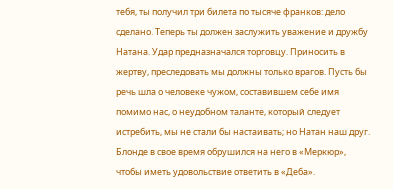тебя, ты получил три билета по тысяче франков: дело сделано. Теперь ты должен заслужить уважение и дружбу Натана. Удар предназначался торговцу. Приносить в жертву, преследовать мы должны только врагов. Пусть бы речь шла о человеке чужом, составившем себе имя помимо нас, о неудобном таланте, который следует истребить, мы не стали бы настаивать; но Натан наш друг. Блонде в свое время обрушился на него в «Меркюр», чтобы иметь удовольствие ответить в «Деба».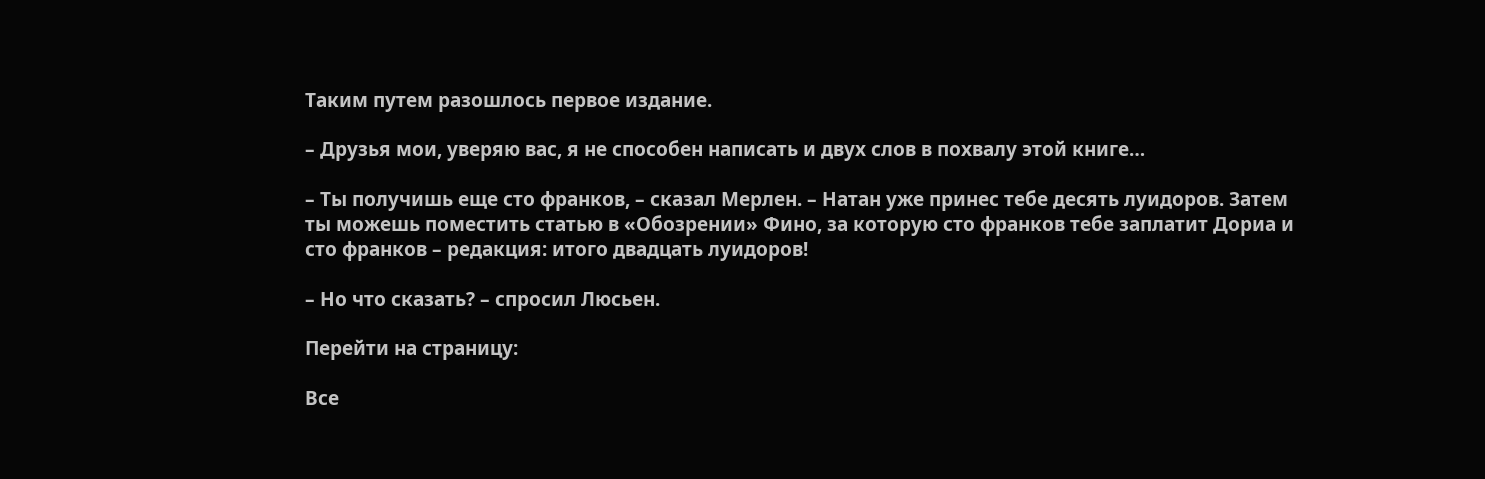Таким путем разошлось первое издание.

– Друзья мои, уверяю вас, я не способен написать и двух слов в похвалу этой книге…

– Ты получишь еще сто франков, – сказал Мерлен. – Натан уже принес тебе десять луидоров. Затем ты можешь поместить статью в «Обозрении» Фино, за которую сто франков тебе заплатит Дориа и сто франков – редакция: итого двадцать луидоров!

– Но что сказать? – спросил Люсьен.

Перейти на страницу:

Все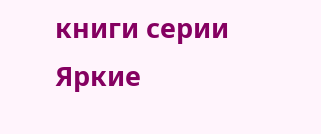книги серии Яркие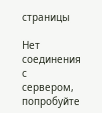страницы

Нет соединения с сервером, попробуйте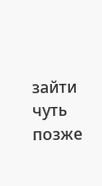зайти чуть позже